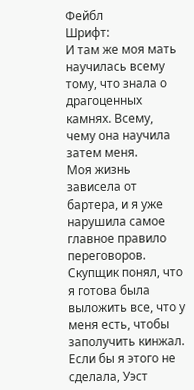Фейбл
Шрифт:
И там же моя мать научилась всему тому, что знала о драгоценных камнях. Всему, чему она научила затем меня.
Моя жизнь зависела от бартера, и я уже нарушила самое главное правило переговоров. Скупщик понял, что я готова была выложить все, что у меня есть, чтобы заполучить кинжал. Если бы я этого не сделала, Уэст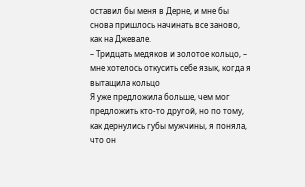оставил бы меня в Дерне, и мне бы снова пришлось начинать все заново, как на Джевале.
– Тридцать медяков и золотое кольцо, – мне хотелось откусить себе язык, когда я вытащила кольцо
Я уже предложила больше, чем мог предложить кто-то другой, но по тому, как дернулись губы мужчины, я поняла, что он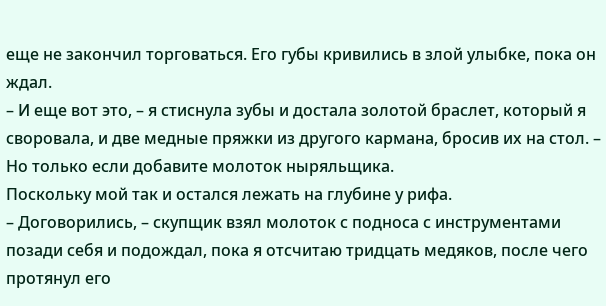еще не закончил торговаться. Его губы кривились в злой улыбке, пока он ждал.
– И еще вот это, – я стиснула зубы и достала золотой браслет, который я своровала, и две медные пряжки из другого кармана, бросив их на стол. – Но только если добавите молоток ныряльщика.
Поскольку мой так и остался лежать на глубине у рифа.
– Договорились, – скупщик взял молоток с подноса с инструментами позади себя и подождал, пока я отсчитаю тридцать медяков, после чего протянул его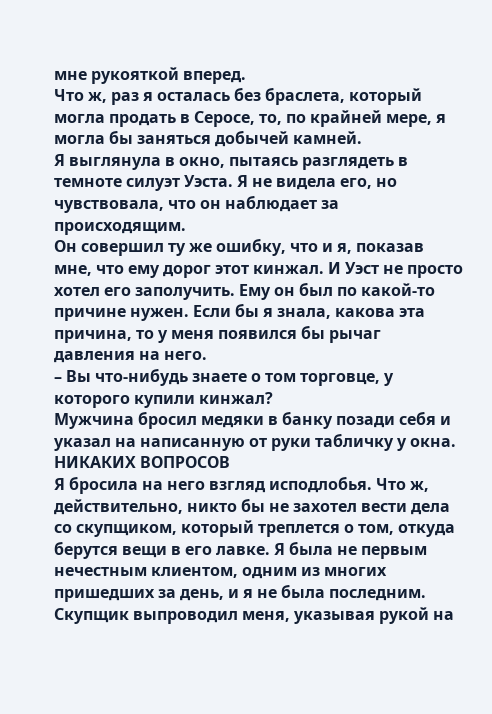мне рукояткой вперед.
Что ж, раз я осталась без браслета, который могла продать в Серосе, то, по крайней мере, я могла бы заняться добычей камней.
Я выглянула в окно, пытаясь разглядеть в темноте силуэт Уэста. Я не видела его, но чувствовала, что он наблюдает за происходящим.
Он совершил ту же ошибку, что и я, показав мне, что ему дорог этот кинжал. И Уэст не просто хотел его заполучить. Ему он был по какой-то причине нужен. Если бы я знала, какова эта причина, то у меня появился бы рычаг давления на него.
– Вы что-нибудь знаете о том торговце, у которого купили кинжал?
Мужчина бросил медяки в банку позади себя и указал на написанную от руки табличку у окна.
НИКАКИХ ВОПРОСОВ
Я бросила на него взгляд исподлобья. Что ж, действительно, никто бы не захотел вести дела со скупщиком, который треплется о том, откуда берутся вещи в его лавке. Я была не первым нечестным клиентом, одним из многих пришедших за день, и я не была последним.
Скупщик выпроводил меня, указывая рукой на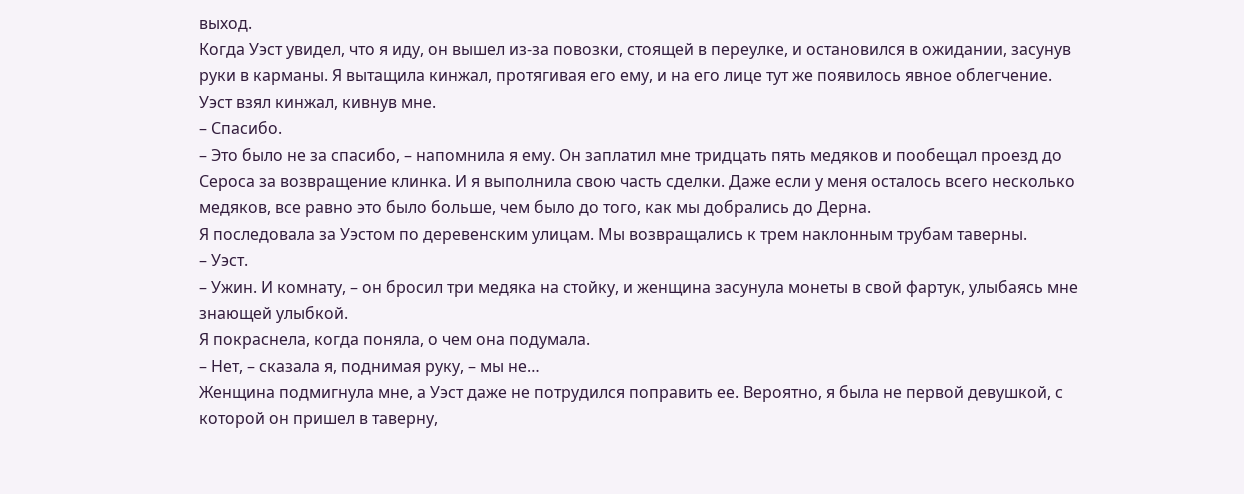выход.
Когда Уэст увидел, что я иду, он вышел из-за повозки, стоящей в переулке, и остановился в ожидании, засунув руки в карманы. Я вытащила кинжал, протягивая его ему, и на его лице тут же появилось явное облегчение.
Уэст взял кинжал, кивнув мне.
– Спасибо.
– Это было не за спасибо, – напомнила я ему. Он заплатил мне тридцать пять медяков и пообещал проезд до Сероса за возвращение клинка. И я выполнила свою часть сделки. Даже если у меня осталось всего несколько медяков, все равно это было больше, чем было до того, как мы добрались до Дерна.
Я последовала за Уэстом по деревенским улицам. Мы возвращались к трем наклонным трубам таверны.
– Уэст.
– Ужин. И комнату, – он бросил три медяка на стойку, и женщина засунула монеты в свой фартук, улыбаясь мне знающей улыбкой.
Я покраснела, когда поняла, о чем она подумала.
– Нет, – сказала я, поднимая руку, – мы не…
Женщина подмигнула мне, а Уэст даже не потрудился поправить ее. Вероятно, я была не первой девушкой, с которой он пришел в таверну,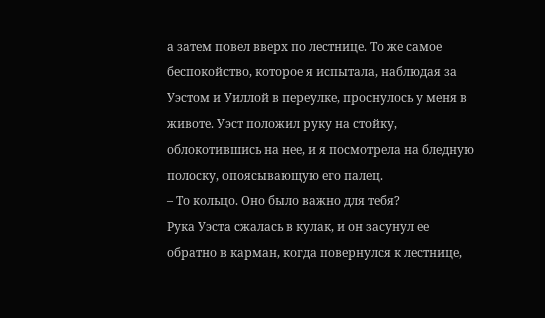а затем повел вверх по лестнице. То же самое беспокойство, которое я испытала, наблюдая за Уэстом и Уиллой в переулке, проснулось у меня в животе. Уэст положил руку на стойку, облокотившись на нее, и я посмотрела на бледную полоску, опоясывающую его палец.
– То кольцо. Оно было важно для тебя?
Рука Уэста сжалась в кулак, и он засунул ее обратно в карман, когда повернулся к лестнице,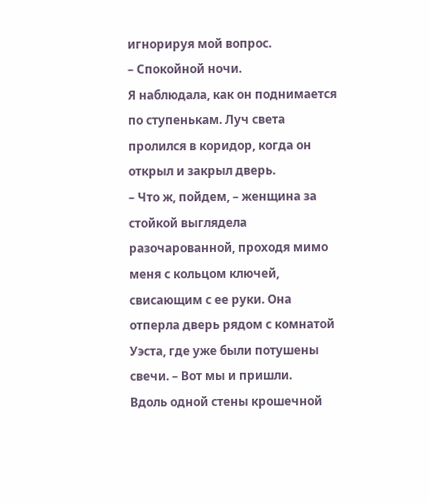игнорируя мой вопрос.
– Спокойной ночи.
Я наблюдала, как он поднимается по ступенькам. Луч света пролился в коридор, когда он открыл и закрыл дверь.
– Что ж, пойдем, – женщина за стойкой выглядела разочарованной, проходя мимо меня с кольцом ключей, свисающим с ее руки. Она отперла дверь рядом с комнатой Уэста, где уже были потушены свечи. – Вот мы и пришли.
Вдоль одной стены крошечной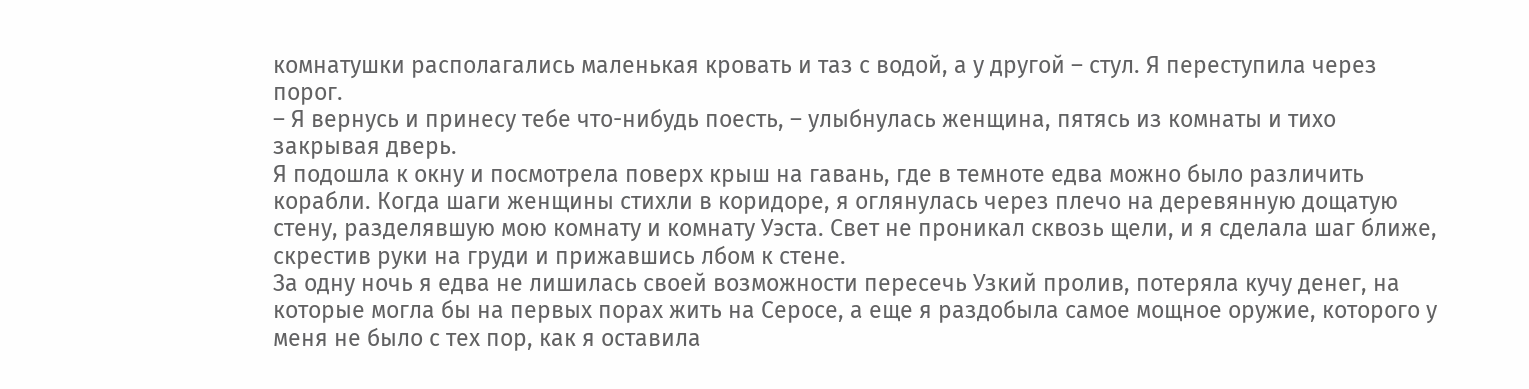комнатушки располагались маленькая кровать и таз с водой, а у другой – стул. Я переступила через порог.
– Я вернусь и принесу тебе что-нибудь поесть, – улыбнулась женщина, пятясь из комнаты и тихо закрывая дверь.
Я подошла к окну и посмотрела поверх крыш на гавань, где в темноте едва можно было различить корабли. Когда шаги женщины стихли в коридоре, я оглянулась через плечо на деревянную дощатую стену, разделявшую мою комнату и комнату Уэста. Свет не проникал сквозь щели, и я сделала шаг ближе, скрестив руки на груди и прижавшись лбом к стене.
За одну ночь я едва не лишилась своей возможности пересечь Узкий пролив, потеряла кучу денег, на которые могла бы на первых порах жить на Серосе, а еще я раздобыла самое мощное оружие, которого у меня не было с тех пор, как я оставила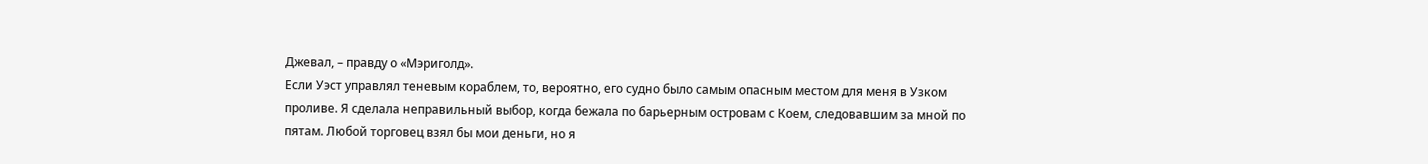Джевал, – правду о «Мэриголд».
Если Уэст управлял теневым кораблем, то, вероятно, его судно было самым опасным местом для меня в Узком проливе. Я сделала неправильный выбор, когда бежала по барьерным островам с Коем, следовавшим за мной по пятам. Любой торговец взял бы мои деньги, но я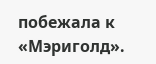побежала к «Мэриголд».